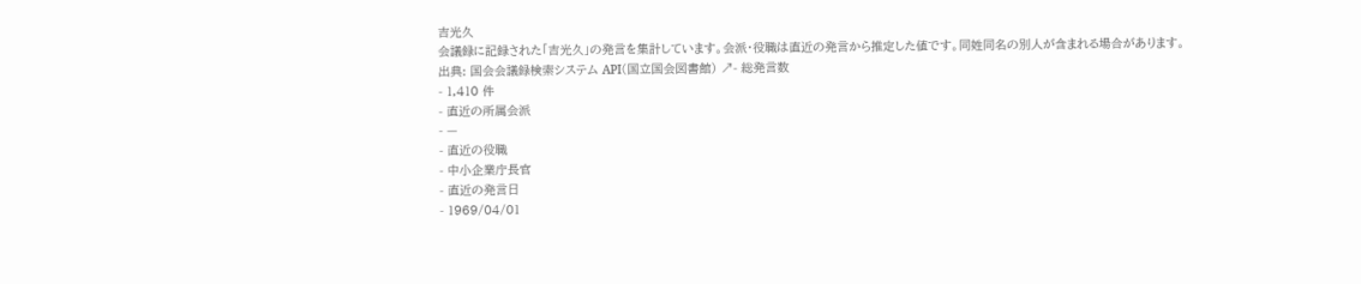吉光久
会議録に記録された「吉光久」の発言を集計しています。会派・役職は直近の発言から推定した値です。同姓同名の別人が含まれる場合があります。
出典: 国会会議録検索システム API(国立国会図書館) ↗- 総発言数
- 1,410 件
- 直近の所属会派
- —
- 直近の役職
- 中小企業庁長官
- 直近の発言日
- 1969/04/01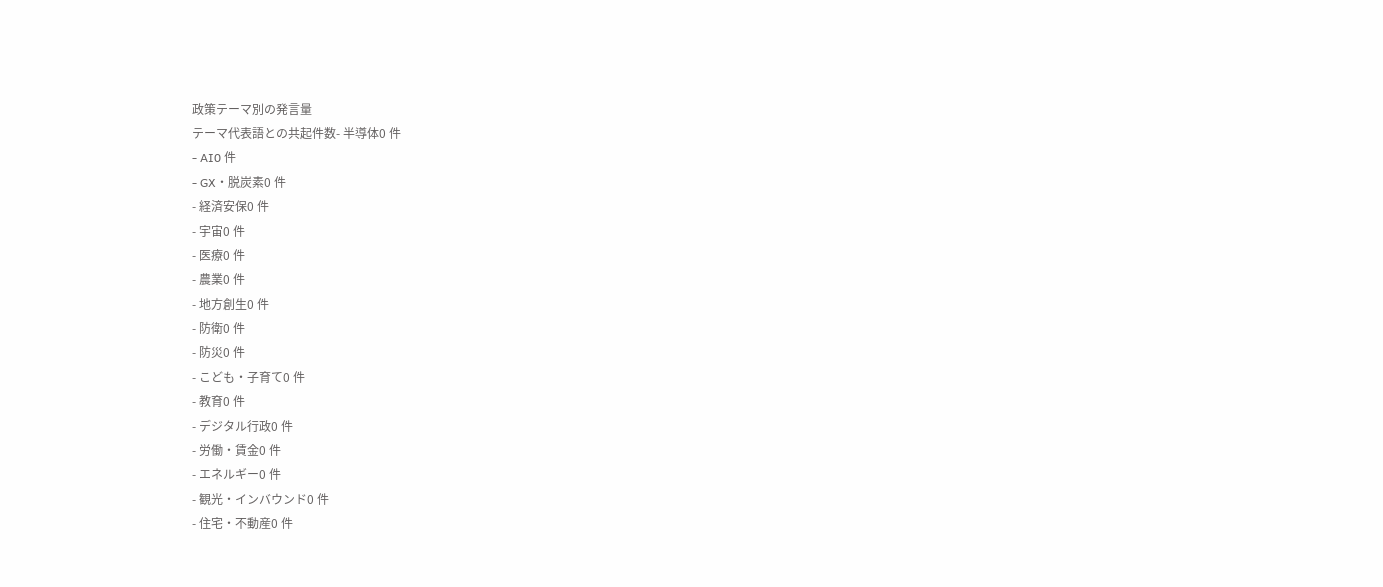政策テーマ別の発言量
テーマ代表語との共起件数- 半導体0 件
- AI0 件
- GX・脱炭素0 件
- 経済安保0 件
- 宇宙0 件
- 医療0 件
- 農業0 件
- 地方創生0 件
- 防衛0 件
- 防災0 件
- こども・子育て0 件
- 教育0 件
- デジタル行政0 件
- 労働・賃金0 件
- エネルギー0 件
- 観光・インバウンド0 件
- 住宅・不動産0 件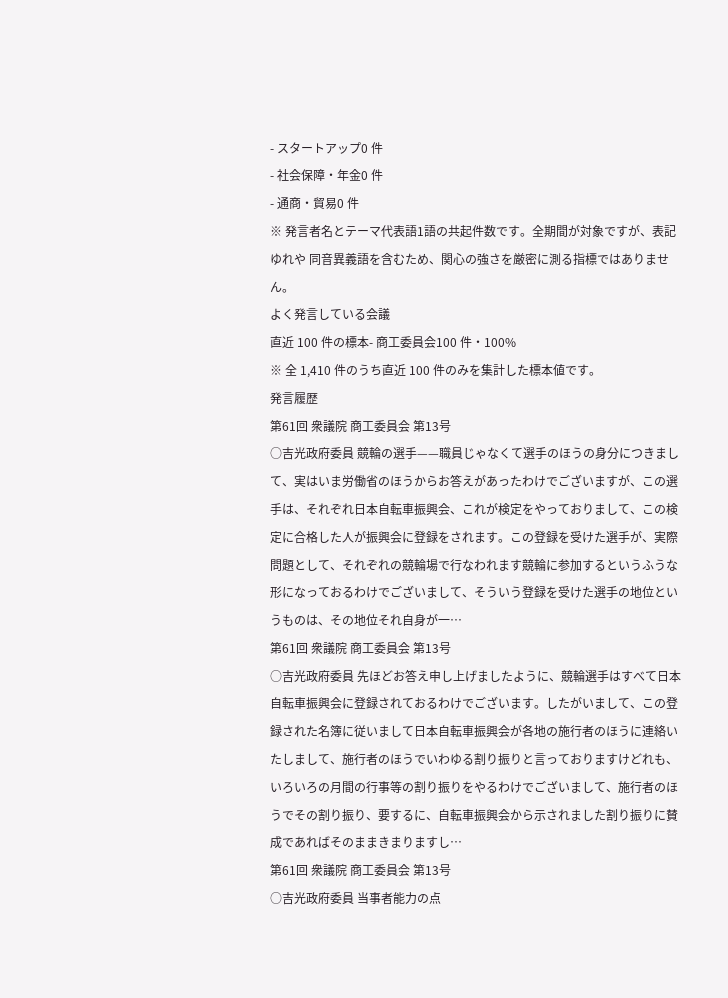- スタートアップ0 件
- 社会保障・年金0 件
- 通商・貿易0 件
※ 発言者名とテーマ代表語1語の共起件数です。全期間が対象ですが、表記ゆれや 同音異義語を含むため、関心の強さを厳密に測る指標ではありません。
よく発言している会議
直近 100 件の標本- 商工委員会100 件・100%
※ 全 1,410 件のうち直近 100 件のみを集計した標本値です。
発言履歴
第61回 衆議院 商工委員会 第13号
○吉光政府委員 競輪の選手——職員じゃなくて選手のほうの身分につきまして、実はいま労働省のほうからお答えがあったわけでございますが、この選手は、それぞれ日本自転車振興会、これが検定をやっておりまして、この検定に合格した人が振興会に登録をされます。この登録を受けた選手が、実際問題として、それぞれの競輪場で行なわれます競輪に参加するというふうな形になっておるわけでございまして、そういう登録を受けた選手の地位というものは、その地位それ自身が一…
第61回 衆議院 商工委員会 第13号
○吉光政府委員 先ほどお答え申し上げましたように、競輪選手はすべて日本自転車振興会に登録されておるわけでございます。したがいまして、この登録された名簿に従いまして日本自転車振興会が各地の施行者のほうに連絡いたしまして、施行者のほうでいわゆる割り振りと言っておりますけどれも、いろいろの月間の行事等の割り振りをやるわけでございまして、施行者のほうでその割り振り、要するに、自転車振興会から示されました割り振りに賛成であればそのままきまりますし…
第61回 衆議院 商工委員会 第13号
○吉光政府委員 当事者能力の点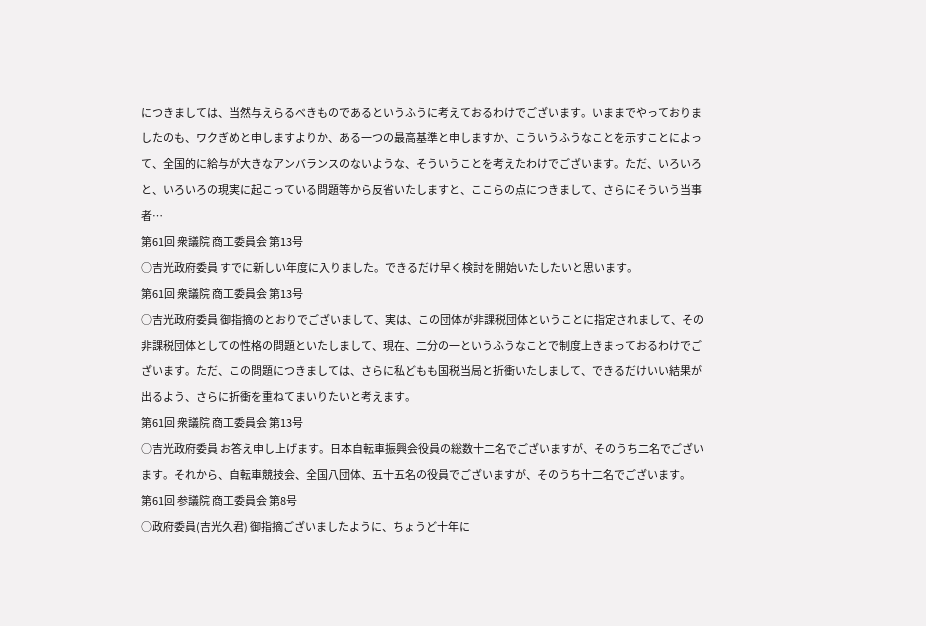につきましては、当然与えらるべきものであるというふうに考えておるわけでございます。いままでやっておりましたのも、ワクぎめと申しますよりか、ある一つの最高基準と申しますか、こういうふうなことを示すことによって、全国的に給与が大きなアンバランスのないような、そういうことを考えたわけでございます。ただ、いろいろと、いろいろの現実に起こっている問題等から反省いたしますと、ここらの点につきまして、さらにそういう当事者…
第61回 衆議院 商工委員会 第13号
○吉光政府委員 すでに新しい年度に入りました。できるだけ早く検討を開始いたしたいと思います。
第61回 衆議院 商工委員会 第13号
○吉光政府委員 御指摘のとおりでございまして、実は、この団体が非課税団体ということに指定されまして、その非課税団体としての性格の問題といたしまして、現在、二分の一というふうなことで制度上きまっておるわけでございます。ただ、この問題につきましては、さらに私どもも国税当局と折衝いたしまして、できるだけいい結果が出るよう、さらに折衝を重ねてまいりたいと考えます。
第61回 衆議院 商工委員会 第13号
○吉光政府委員 お答え申し上げます。日本自転車振興会役員の総数十二名でございますが、そのうち二名でございます。それから、自転車競技会、全国八団体、五十五名の役員でございますが、そのうち十二名でございます。
第61回 参議院 商工委員会 第8号
○政府委員(吉光久君) 御指摘ございましたように、ちょうど十年に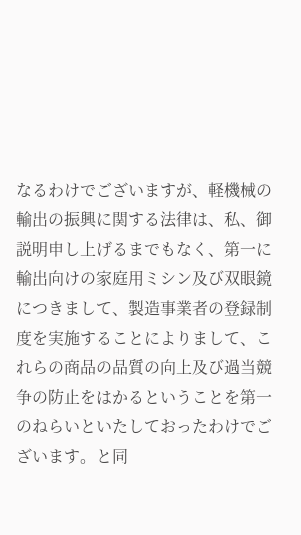なるわけでございますが、軽機械の輸出の振興に関する法律は、私、御説明申し上げるまでもなく、第一に輸出向けの家庭用ミシン及び双眼鏡につきまして、製造事業者の登録制度を実施することによりまして、これらの商品の品質の向上及び過当競争の防止をはかるということを第一のねらいといたしておったわけでございます。と同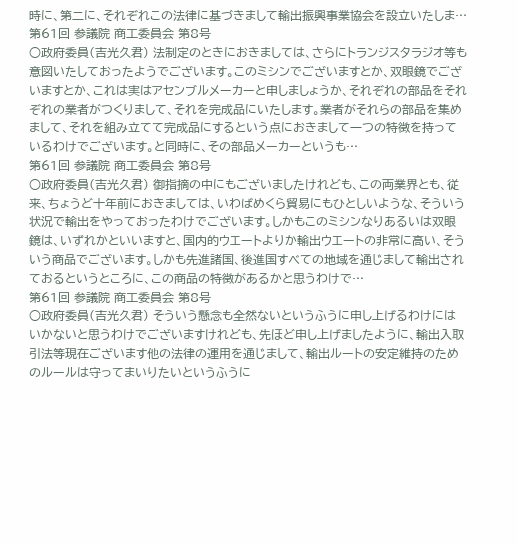時に、第二に、それぞれこの法律に基づきまして輸出振興事業協会を設立いたしま…
第61回 参議院 商工委員会 第8号
○政府委員(吉光久君) 法制定のときにおきましては、さらにトランジスタラジオ等も意図いたしておったようでございます。このミシンでございますとか、双眼鏡でございますとか、これは実はアセンブルメーカーと申しましょうか、それぞれの部品をそれぞれの業者がつくりまして、それを完成品にいたします。業者がそれらの部品を集めまして、それを組み立てて完成品にするという点におきまして一つの特徴を持っているわけでございます。と同時に、その部品メーカーというも…
第61回 参議院 商工委員会 第8号
○政府委員(吉光久君) 御指摘の中にもございましたけれども、この両業界とも、従来、ちょうど十年前におきましては、いわばめくら貿易にもひとしいような、そういう状況で輸出をやっておったわけでございます。しかもこのミシンなりあるいは双眼鏡は、いずれかといいますと、国内的ウエートよりか輸出ウエートの非常に高い、そういう商品でございます。しかも先進諸国、後進国すべての地域を通じまして輸出されておるというところに、この商品の特徴があるかと思うわけで…
第61回 参議院 商工委員会 第8号
○政府委員(吉光久君) そういう懸念も全然ないというふうに申し上げるわけにはいかないと思うわけでございますけれども、先ほど申し上げましたように、輸出入取引法等現在ございます他の法律の運用を通じまして、輸出ルートの安定維持のためのルールは守ってまいりたいというふうに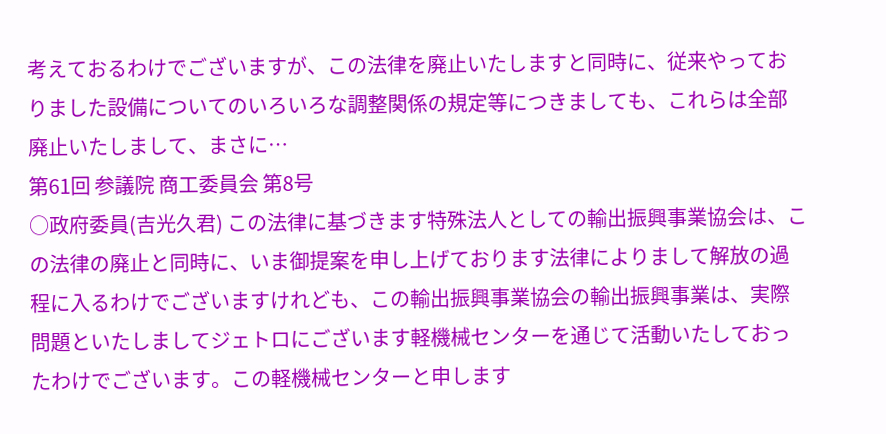考えておるわけでございますが、この法律を廃止いたしますと同時に、従来やっておりました設備についてのいろいろな調整関係の規定等につきましても、これらは全部廃止いたしまして、まさに…
第61回 参議院 商工委員会 第8号
○政府委員(吉光久君) この法律に基づきます特殊法人としての輸出振興事業協会は、この法律の廃止と同時に、いま御提案を申し上げております法律によりまして解放の過程に入るわけでございますけれども、この輸出振興事業協会の輸出振興事業は、実際問題といたしましてジェトロにございます軽機械センターを通じて活動いたしておったわけでございます。この軽機械センターと申します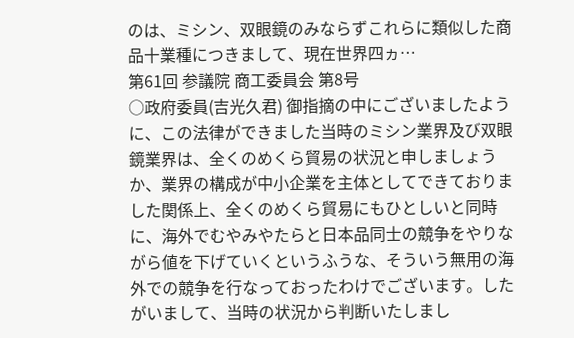のは、ミシン、双眼鏡のみならずこれらに類似した商品十業種につきまして、現在世界四ヵ…
第61回 参議院 商工委員会 第8号
○政府委員(吉光久君) 御指摘の中にございましたように、この法律ができました当時のミシン業界及び双眼鏡業界は、全くのめくら貿易の状況と申しましょうか、業界の構成が中小企業を主体としてできておりました関係上、全くのめくら貿易にもひとしいと同時に、海外でむやみやたらと日本品同士の競争をやりながら値を下げていくというふうな、そういう無用の海外での競争を行なっておったわけでございます。したがいまして、当時の状況から判断いたしまし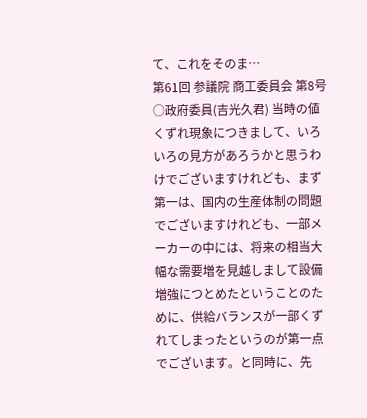て、これをそのま…
第61回 参議院 商工委員会 第8号
○政府委員(吉光久君) 当時の値くずれ現象につきまして、いろいろの見方があろうかと思うわけでございますけれども、まず第一は、国内の生産体制の問題でございますけれども、一部メーカーの中には、将来の相当大幅な需要増を見越しまして設備増強につとめたということのために、供給バランスが一部くずれてしまったというのが第一点でございます。と同時に、先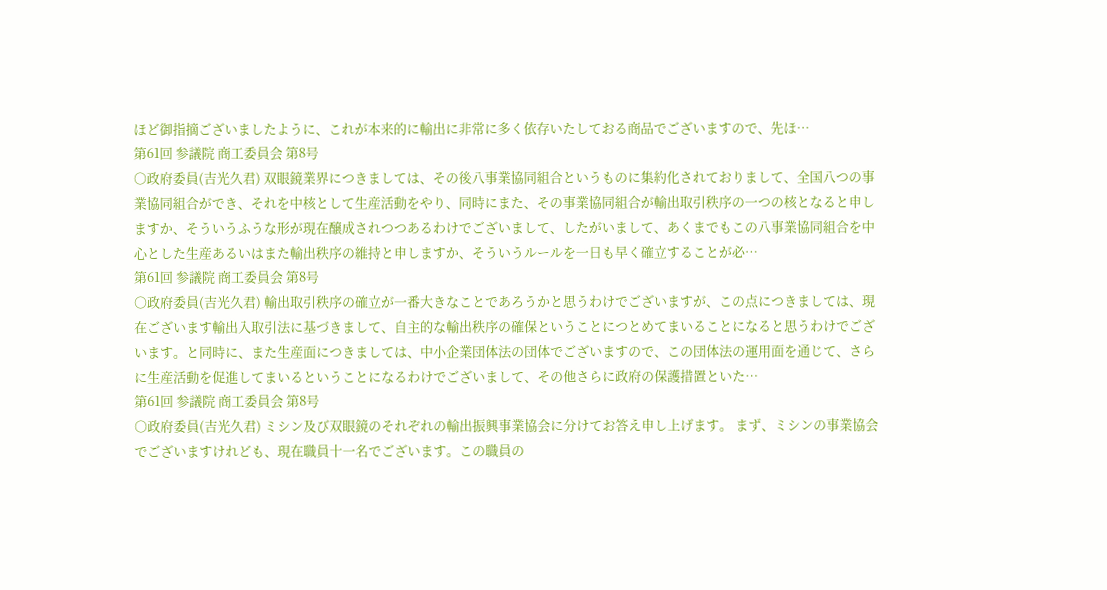ほど御指摘ございましたように、これが本来的に輸出に非常に多く依存いたしておる商品でございますので、先ほ…
第61回 参議院 商工委員会 第8号
○政府委員(吉光久君) 双眼鏡業界につきましては、その後八事業協同組合というものに集約化されておりまして、全国八つの事業協同組合ができ、それを中核として生産活動をやり、同時にまた、その事業協同組合が輸出取引秩序の一つの核となると申しますか、そういうふうな形が現在醸成されつつあるわけでございまして、したがいまして、あくまでもこの八事業協同組合を中心とした生産あるいはまた輸出秩序の維持と申しますか、そういうルールを一日も早く確立することが必…
第61回 参議院 商工委員会 第8号
○政府委員(吉光久君) 輸出取引秩序の確立が一番大きなことであろうかと思うわけでございますが、この点につきましては、現在ございます輸出入取引法に基づきまして、自主的な輸出秩序の確保ということにつとめてまいることになると思うわけでございます。と同時に、また生産面につきましては、中小企業団体法の団体でございますので、この団体法の運用面を通じて、さらに生産活動を促進してまいるということになるわけでございまして、その他さらに政府の保護措置といた…
第61回 参議院 商工委員会 第8号
○政府委員(吉光久君) ミシン及び双眼鏡のそれぞれの輸出振興事業協会に分けてお答え申し上げます。 まず、ミシンの事業協会でございますけれども、現在職員十一名でございます。この職員の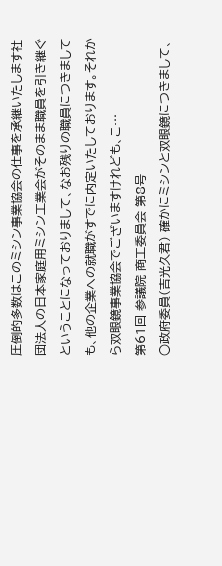圧倒的多数はこのミシン事業協会の仕事を承継いたします社団法人の日本家庭用ミシン工業会がそのまま職員を引き継ぐということになっておりまして、なお残りの職員につきましても、他の企業への就職がすでに内定いたしております。それから双眼鏡事業協会でございますけれども、こ…
第61回 参議院 商工委員会 第8号
○政府委員(吉光久君) 確かにミシンと双眼鏡につきまして、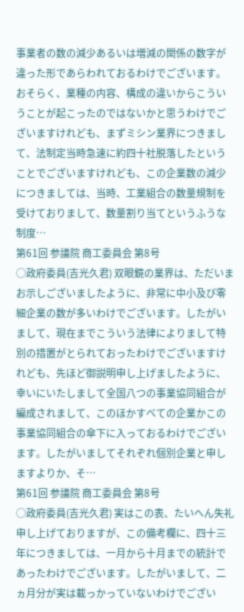事業者の数の減少あるいは増減の関係の数字が違った形であらわれておるわけでございます。おそらく、業種の内容、構成の違いからこういうことが起こったのではないかと思うわけでございますけれども、まずミシン業界につきまして、法制定当時急速に約四十社脱落したということでございますけれども、この企業数の減少につきましては、当時、工業組合の数量規制を受けておりまして、数量割り当てというふうな制度…
第61回 参議院 商工委員会 第8号
○政府委員(吉光久君) 双眼鏡の業界は、ただいまお示しございましたように、非常に中小及び零細企業の数が多いわけでございます。したがいまして、現在までこういう法律によりまして特別の措置がとられておったわけでございますけれども、先ほど御説明申し上げましたように、幸いにいたしまして全国八つの事業協同組合が編成されまして、このほかすべての企業かこの事業協同組合の傘下に入っておるわけでございます。したがいましてそれぞれ個別企業と申しますよりか、そ…
第61回 参議院 商工委員会 第8号
○政府委員(吉光久君) 実はこの表、たいへん失礼申し上げておりますが、この備考欄に、四十三年につきましては、一月から十月までの統計であったわけでございます。したがいまして、二ヵ月分が実は載っかっていないわけでござい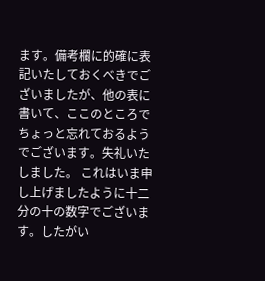ます。備考欄に的確に表記いたしておくべきでございましたが、他の表に書いて、ここのところでちょっと忘れておるようでございます。失礼いたしました。 これはいま申し上げましたように十二分の十の数字でございます。したがい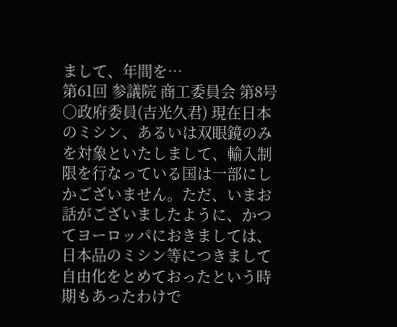まして、年間を…
第61回 参議院 商工委員会 第8号
○政府委員(吉光久君) 現在日本のミシン、あるいは双眼鏡のみを対象といたしまして、輸入制限を行なっている国は一部にしかございません。ただ、いまお話がございましたように、かつてヨーロッパにおきましては、日本品のミシン等につきまして自由化をとめておったという時期もあったわけで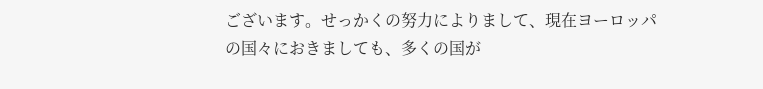ございます。せっかくの努力によりまして、現在ヨーロッパの国々におきましても、多くの国が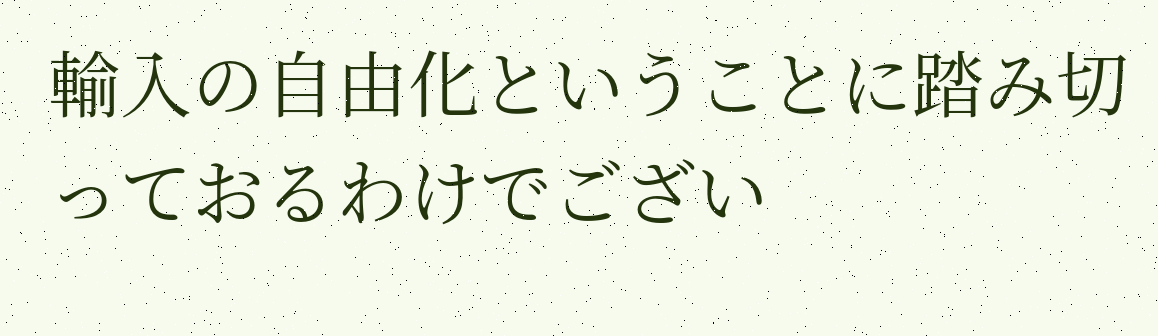輸入の自由化ということに踏み切っておるわけでござい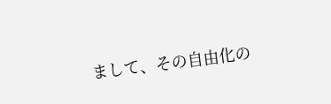まして、その自由化の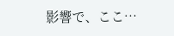影響で、ここ…